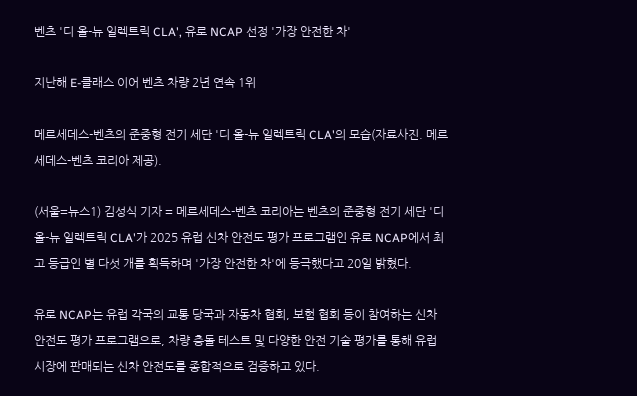벤츠 '디 올-뉴 일렉트릭 CLA', 유로 NCAP 선정 '가장 안전한 차'

지난해 E-클래스 이어 벤츠 차량 2년 연속 1위

메르세데스-벤츠의 준중형 전기 세단 '디 올-뉴 일렉트릭 CLA'의 모습(자료사진. 메르세데스-벤츠 코리아 제공).

(서울=뉴스1) 김성식 기자 = 메르세데스-벤츠 코리아는 벤츠의 준중형 전기 세단 '디 올-뉴 일렉트릭 CLA'가 2025 유럽 신차 안전도 평가 프로그램인 유로 NCAP에서 최고 등급인 별 다섯 개를 획득하며 '가장 안전한 차'에 등극했다고 20일 밝혔다.

유로 NCAP는 유럽 각국의 교통 당국과 자동차 협회, 보험 협회 등이 참여하는 신차 안전도 평가 프로그램으로, 차량 충돌 테스트 및 다양한 안전 기술 평가를 통해 유럽 시장에 판매되는 신차 안전도를 종합적으로 검증하고 있다.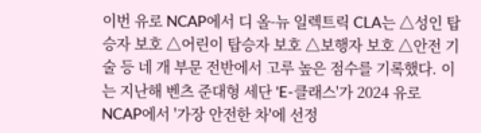이번 유로 NCAP에서 디 올-뉴 일렉트릭 CLA는 △성인 탑승자 보호 △어린이 탑승자 보호 △보행자 보호 △안전 기술 등 네 개 부문 전반에서 고루 높은 점수를 기록했다. 이는 지난해 벤츠 준대형 세단 'E-클래스'가 2024 유로 NCAP에서 '가장 안전한 차'에 선정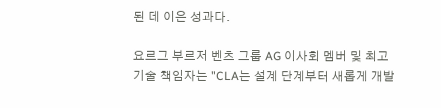된 데 이은 성과다.

요르그 부르저 벤츠 그룹 AG 이사회 멤버 및 최고기술 책임자는 "CLA는 설계 단계부터 새롭게 개발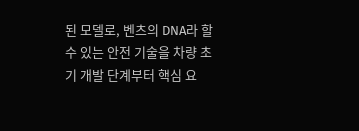된 모델로, 벤츠의 DNA라 할 수 있는 안전 기술을 차량 초기 개발 단계부터 핵심 요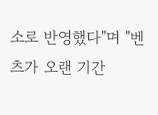소로 반영했다"며 "벤츠가 오랜 기간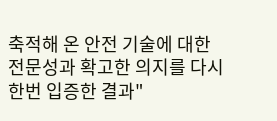축적해 온 안전 기술에 대한 전문성과 확고한 의지를 다시 한번 입증한 결과"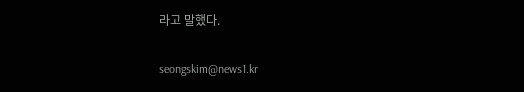라고 말했다.

seongskim@news1.kr